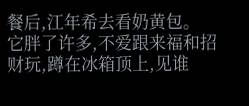餐后,江年希去看奶黄包。
它胖了许多,不爱跟来福和招财玩,蹲在冰箱顶上,见谁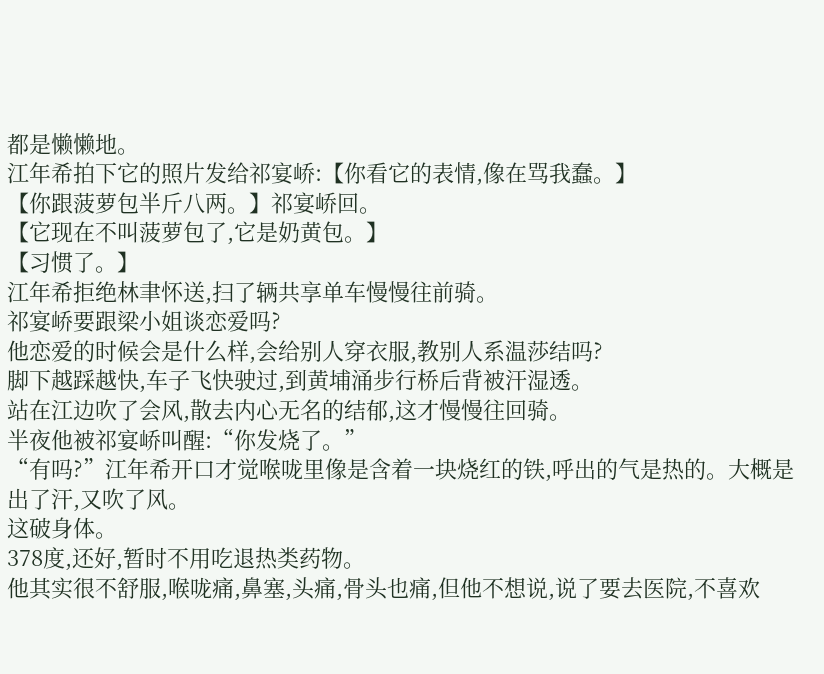都是懒懒地。
江年希拍下它的照片发给祁宴峤:【你看它的表情,像在骂我蠢。】
【你跟菠萝包半斤八两。】祁宴峤回。
【它现在不叫菠萝包了,它是奶黄包。】
【习惯了。】
江年希拒绝林聿怀送,扫了辆共享单车慢慢往前骑。
祁宴峤要跟梁小姐谈恋爱吗?
他恋爱的时候会是什么样,会给别人穿衣服,教别人系温莎结吗?
脚下越踩越快,车子飞快驶过,到黄埔涌步行桥后背被汗湿透。
站在江边吹了会风,散去内心无名的结郁,这才慢慢往回骑。
半夜他被祁宴峤叫醒:“你发烧了。”
“有吗?”江年希开口才觉喉咙里像是含着一块烧红的铁,呼出的气是热的。大概是出了汗,又吹了风。
这破身体。
378度,还好,暂时不用吃退热类药物。
他其实很不舒服,喉咙痛,鼻塞,头痛,骨头也痛,但他不想说,说了要去医院,不喜欢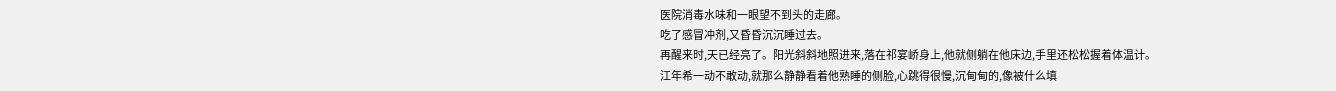医院消毒水味和一眼望不到头的走廊。
吃了感冒冲剂,又昏昏沉沉睡过去。
再醒来时,天已经亮了。阳光斜斜地照进来,落在祁宴峤身上,他就侧躺在他床边,手里还松松握着体温计。
江年希一动不敢动,就那么静静看着他熟睡的侧脸,心跳得很慢,沉甸甸的,像被什么填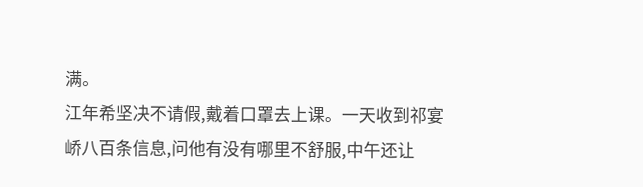满。
江年希坚决不请假,戴着口罩去上课。一天收到祁宴峤八百条信息,问他有没有哪里不舒服,中午还让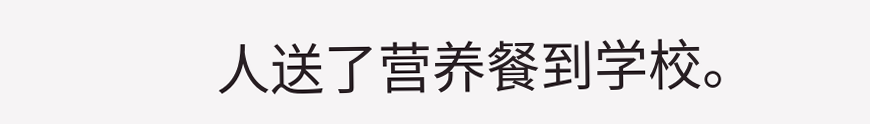人送了营养餐到学校。